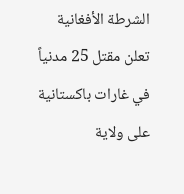الشرطة الأفغانية تعلن مقتل 25 مدنياً في غارات باكستانية على ولاية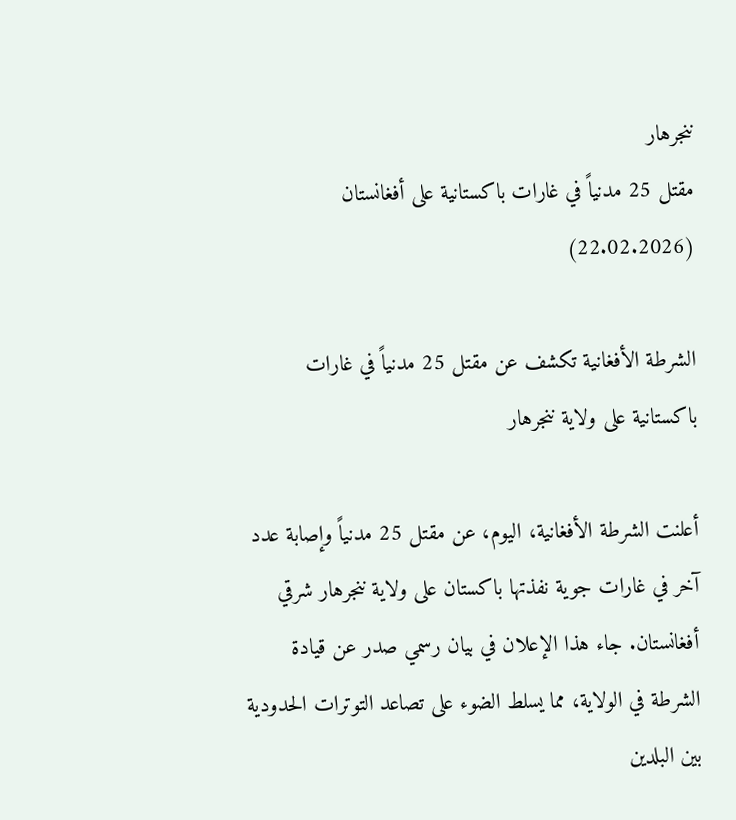ننجرهار
مقتل 25 مدنياً في غارات باكستانية على أفغانستان (22.02.2026)

الشرطة الأفغانية تكشف عن مقتل 25 مدنياً في غارات باكستانية على ولاية ننجرهار

أعلنت الشرطة الأفغانية، اليوم، عن مقتل 25 مدنياً وإصابة عدد آخر في غارات جوية نفذتها باكستان على ولاية ننجرهار شرقي أفغانستان. جاء هذا الإعلان في بيان رسمي صدر عن قيادة الشرطة في الولاية، مما يسلط الضوء على تصاعد التوترات الحدودية بين البلدين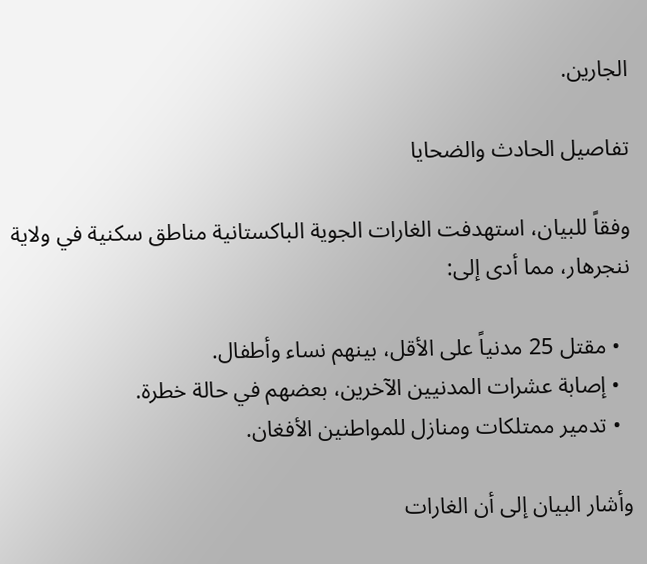الجارين.

تفاصيل الحادث والضحايا

وفقاً للبيان، استهدفت الغارات الجوية الباكستانية مناطق سكنية في ولاية ننجرهار، مما أدى إلى:

  • مقتل 25 مدنياً على الأقل، بينهم نساء وأطفال.
  • إصابة عشرات المدنيين الآخرين، بعضهم في حالة خطرة.
  • تدمير ممتلكات ومنازل للمواطنين الأفغان.

وأشار البيان إلى أن الغارات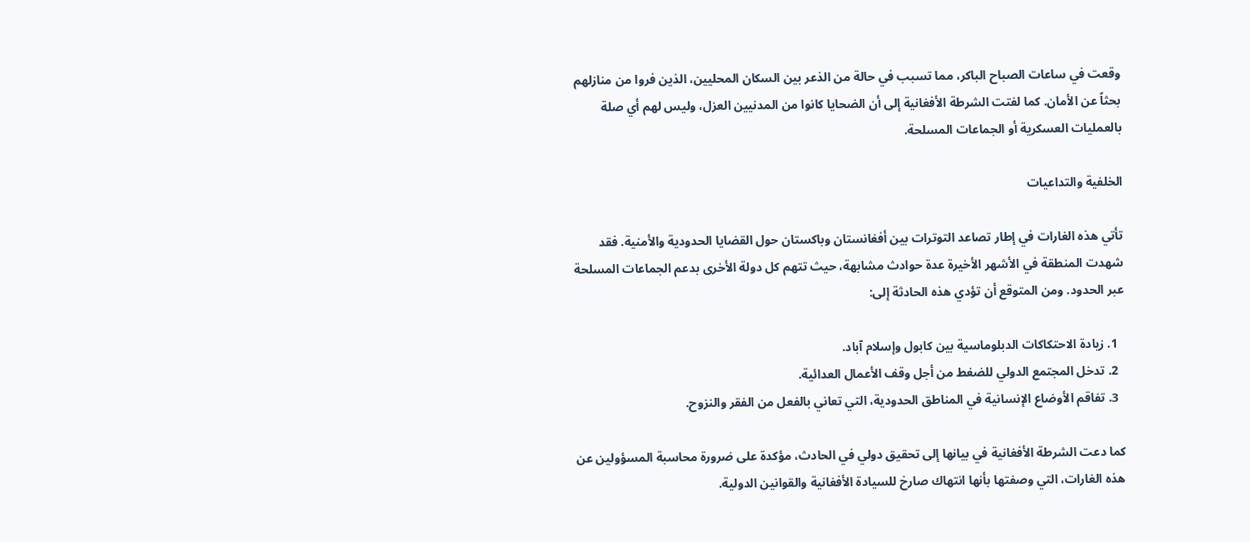وقعت في ساعات الصباح الباكر، مما تسبب في حالة من الذعر بين السكان المحليين، الذين فروا من منازلهم بحثاً عن الأمان. كما لفتت الشرطة الأفغانية إلى أن الضحايا كانوا من المدنيين العزل، وليس لهم أي صلة بالعمليات العسكرية أو الجماعات المسلحة.

الخلفية والتداعيات

تأتي هذه الغارات في إطار تصاعد التوترات بين أفغانستان وباكستان حول القضايا الحدودية والأمنية. فقد شهدت المنطقة في الأشهر الأخيرة عدة حوادث مشابهة، حيث تتهم كل دولة الأخرى بدعم الجماعات المسلحة عبر الحدود. ومن المتوقع أن تؤدي هذه الحادثة إلى:

  1. زيادة الاحتكاكات الدبلوماسية بين كابول وإسلام آباد.
  2. تدخل المجتمع الدولي للضغط من أجل وقف الأعمال العدائية.
  3. تفاقم الأوضاع الإنسانية في المناطق الحدودية، التي تعاني بالفعل من الفقر والنزوح.

كما دعت الشرطة الأفغانية في بيانها إلى تحقيق دولي في الحادث، مؤكدة على ضرورة محاسبة المسؤولين عن هذه الغارات، التي وصفتها بأنها انتهاك صارخ للسيادة الأفغانية والقوانين الدولية.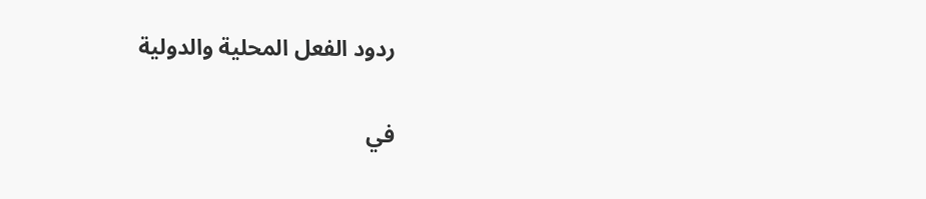ردود الفعل المحلية والدولية

في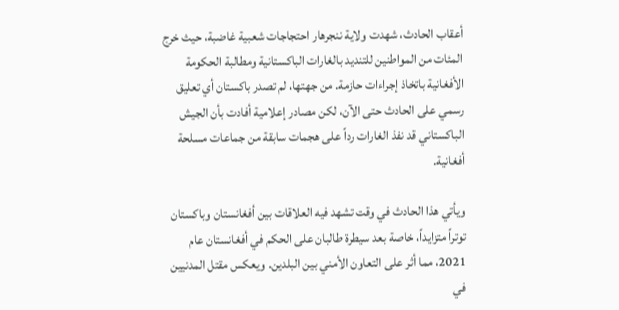أعقاب الحادث، شهدت ولاية ننجرهار احتجاجات شعبية غاضبة، حيث خرج المئات من المواطنين للتنديد بالغارات الباكستانية ومطالبة الحكومة الأفغانية باتخاذ إجراءات حازمة. من جهتها، لم تصدر باكستان أي تعليق رسمي على الحادث حتى الآن، لكن مصادر إعلامية أفادت بأن الجيش الباكستاني قد نفذ الغارات رداً على هجمات سابقة من جماعات مسلحة أفغانية.

ويأتي هذا الحادث في وقت تشهد فيه العلاقات بين أفغانستان وباكستان توتراً متزايداً، خاصة بعد سيطرة طالبان على الحكم في أفغانستان عام 2021، مما أثر على التعاون الأمني بين البلدين. ويعكس مقتل المدنيين في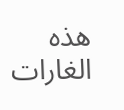هذه الغارات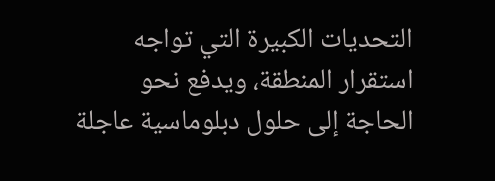التحديات الكبيرة التي تواجه استقرار المنطقة، ويدفع نحو الحاجة إلى حلول دبلوماسية عاجلة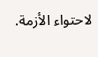لاحتواء الأزمة.